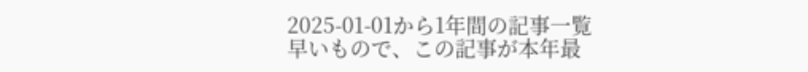2025-01-01から1年間の記事一覧
早いもので、この記事が本年最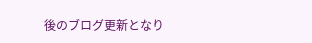後のブログ更新となり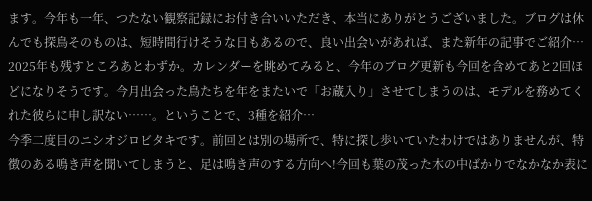ます。今年も一年、つたない観察記録にお付き合いいただき、本当にありがとうございました。ブログは休んでも探鳥そのものは、短時間行けそうな日もあるので、良い出会いがあれば、また新年の記事でご紹介…
2025年も残すところあとわずか。カレンダーを眺めてみると、今年のブログ更新も今回を含めてあと2回ほどになりそうです。今月出会った鳥たちを年をまたいで「お蔵入り」させてしまうのは、モデルを務めてくれた彼らに申し訳ない……。ということで、3種を紹介…
今季二度目のニシオジロビタキです。前回とは別の場所で、特に探し歩いていたわけではありませんが、特徴のある鳴き声を聞いてしまうと、足は鳴き声のする方向へ!今回も葉の茂った木の中ばかりでなかなか表に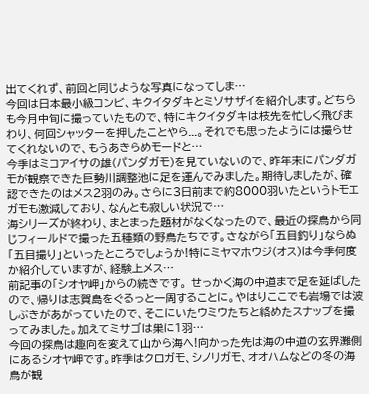出てくれず、前回と同じような写真になってしま…
今回は日本最小級コンビ、キクイタダキとミソサザイを紹介します。どちらも今月中旬に撮っていたもので、特にキクイタダキは枝先を忙しく飛びまわり、何回シャッターを押したことやら...。それでも思ったようには撮らせてくれないので、もうあきらめモードと…
今季はミコアイサの雄(パンダガモ)を見ていないので、昨年末にパンダガモが観察できた巨勢川調整池に足を運んでみました。期待しましたが、確認できたのはメス2羽のみ。さらに3日前まで約8000羽いたというトモエガモも激減しており、なんとも寂しい状況で…
海シリーズが終わり、まとまった題材がなくなったので、最近の探鳥から同じフィールドで撮った五種類の野鳥たちです。さながら「五目釣り」ならぬ「五目撮り」といったところでしょうか!特にミヤマホウジ(オス)は今季何度か紹介していますが、経験上メス…
前記事の「シオヤ岬」からの続きです。 せっかく海の中道まで足を延ばしたので、帰りは志賀島をぐるっと一周することに。やはりここでも岩場では波しぶきがあがっていたので、そこにいたウミウたちと絡めたスナップを撮ってみました。加えてミサゴは巣に1羽…
今回の探鳥は趣向を変えて山から海へ!向かった先は海の中道の玄界灘側にあるシオヤ岬です。昨季はクロガモ、シノリガモ、オオハムなどの冬の海鳥が観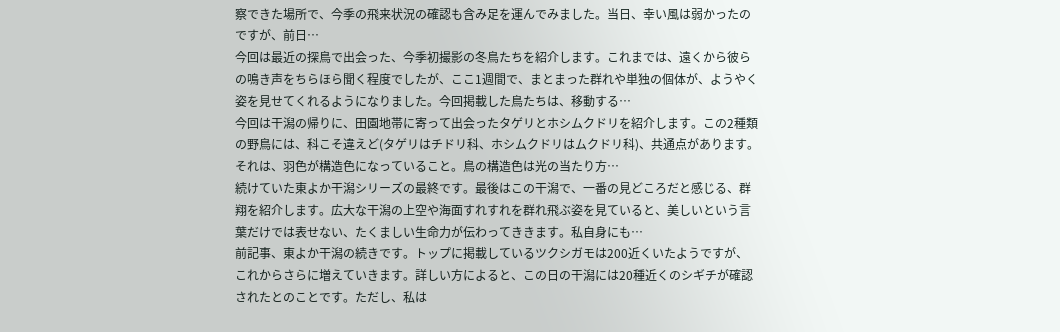察できた場所で、今季の飛来状況の確認も含み足を運んでみました。当日、幸い風は弱かったのですが、前日…
今回は最近の探鳥で出会った、今季初撮影の冬鳥たちを紹介します。これまでは、遠くから彼らの鳴き声をちらほら聞く程度でしたが、ここ1週間で、まとまった群れや単独の個体が、ようやく姿を見せてくれるようになりました。今回掲載した鳥たちは、移動する…
今回は干潟の帰りに、田園地帯に寄って出会ったタゲリとホシムクドリを紹介します。この2種類の野鳥には、科こそ違えど(タゲリはチドリ科、ホシムクドリはムクドリ科)、共通点があります。それは、羽色が構造色になっていること。鳥の構造色は光の当たり方…
続けていた東よか干潟シリーズの最終です。最後はこの干潟で、一番の見どころだと感じる、群翔を紹介します。広大な干潟の上空や海面すれすれを群れ飛ぶ姿を見ていると、美しいという言葉だけでは表せない、たくましい生命力が伝わってききます。私自身にも…
前記事、東よか干潟の続きです。トップに掲載しているツクシガモは200近くいたようですが、これからさらに増えていきます。詳しい方によると、この日の干潟には20種近くのシギチが確認されたとのことです。ただし、私は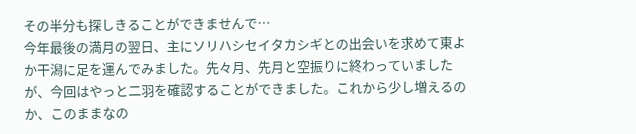その半分も探しきることができませんで…
今年最後の満月の翌日、主にソリハシセイタカシギとの出会いを求めて東よか干潟に足を運んでみました。先々月、先月と空振りに終わっていましたが、今回はやっと二羽を確認することができました。これから少し増えるのか、このままなの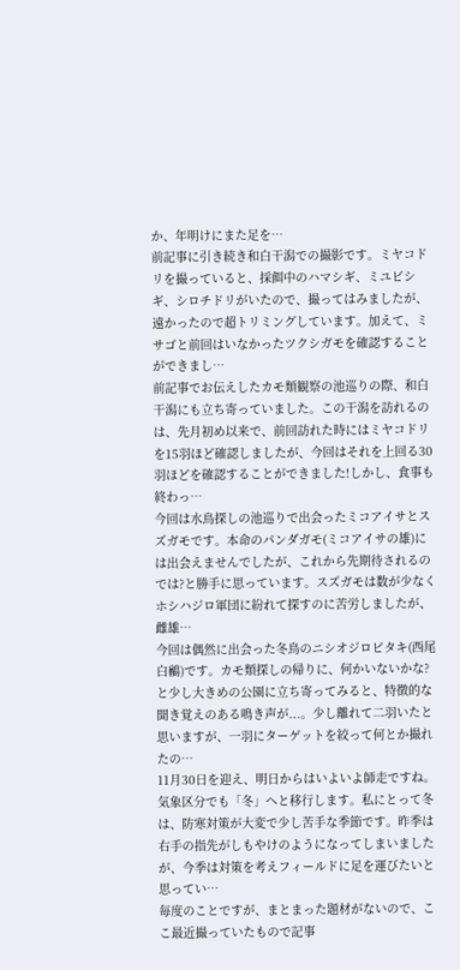か、年明けにまた足を…
前記事に引き続き和白干潟での撮影です。ミヤコドリを撮っていると、採餌中のハマシギ、ミユビシギ、シロチドリがいたので、撮ってはみましたが、遠かったので超トリミングしています。加えて、ミサゴと前回はいなかったツクシガモを確認することができまし…
前記事でお伝えしたカモ類観察の池巡りの際、和白干潟にも立ち寄っていました。この干潟を訪れるのは、先月初め以来で、前回訪れた時にはミヤコドリを15羽ほど確認しましたが、今回はそれを上回る30羽ほどを確認することができました!しかし、食事も終わっ…
今回は水鳥探しの池巡りで出会ったミコアイサとスズガモです。本命のパンダガモ(ミコアイサの雄)には出会えませんでしたが、これから先期待されるのでは?と勝手に思っています。スズガモは数が少なくホシハジロ軍団に紛れて探すのに苦労しましたが、雌雄…
今回は偶然に出会った冬鳥のニシオジロビタキ(西尾白鶲)です。カモ類探しの帰りに、何かいないかな?と少し大きめの公園に立ち寄ってみると、特徴的な聞き覚えのある鳴き声が...。少し離れて二羽いたと思いますが、一羽にターゲットを絞って何とか撮れたの…
11月30日を迎え、明日からはいよいよ師走ですね。気象区分でも「冬」へと移行します。私にとって冬は、防寒対策が大変で少し苦手な季節です。昨季は右手の指先がしもやけのようになってしまいましたが、今季は対策を考えフィールドに足を運びたいと思ってい…
毎度のことですが、まとまった題材がないので、ここ最近撮っていたもので記事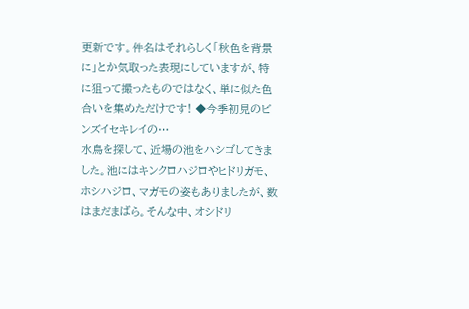更新です。件名はそれらしく「秋色を背景に」とか気取った表現にしていますが、特に狙って撮ったものではなく、単に似た色合いを集めただけです! ◆今季初見のビンズイセキレイの…
水鳥を探して、近場の池をハシゴしてきました。池にはキンクロハジロやヒドリガモ、ホシハジロ、マガモの姿もありましたが、数はまだまばら。そんな中、オシドリ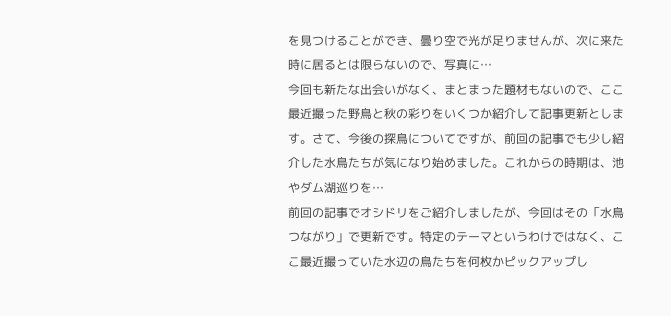を見つけることができ、曇り空で光が足りませんが、次に来た時に居るとは限らないので、写真に…
今回も新たな出会いがなく、まとまった題材もないので、ここ最近撮った野鳥と秋の彩りをいくつか紹介して記事更新とします。さて、今後の探鳥についてですが、前回の記事でも少し紹介した水鳥たちが気になり始めました。これからの時期は、池やダム湖巡りを…
前回の記事でオシドリをご紹介しましたが、今回はその「水鳥つながり」で更新です。特定のテーマというわけではなく、ここ最近撮っていた水辺の鳥たちを何枚かピックアップし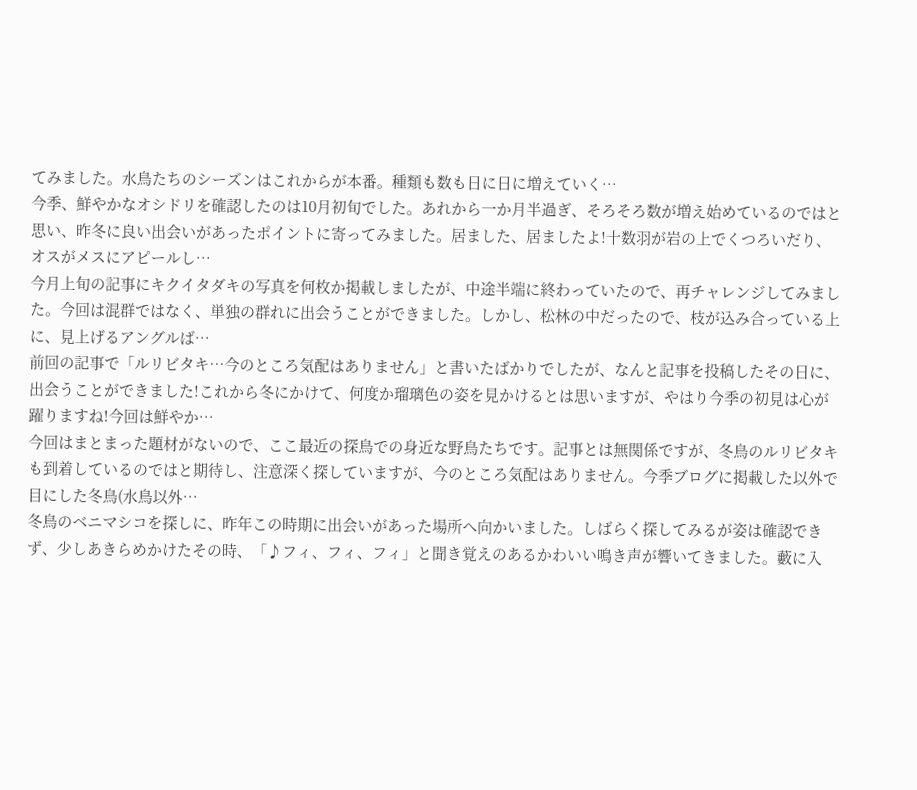てみました。水鳥たちのシーズンはこれからが本番。種類も数も日に日に増えていく…
今季、鮮やかなオシドリを確認したのは10月初旬でした。あれから一か月半過ぎ、そろそろ数が増え始めているのではと思い、昨冬に良い出会いがあったポイントに寄ってみました。居ました、居ましたよ!十数羽が岩の上でくつろいだり、オスがメスにアピールし…
今月上旬の記事にキクイタダキの写真を何枚か掲載しましたが、中途半端に終わっていたので、再チャレンジしてみました。今回は混群ではなく、単独の群れに出会うことができました。しかし、松林の中だったので、枝が込み合っている上に、見上げるアングルば…
前回の記事で「ルリビタキ…今のところ気配はありません」と書いたばかりでしたが、なんと記事を投稿したその日に、出会うことができました!これから冬にかけて、何度か瑠璃色の姿を見かけるとは思いますが、やはり今季の初見は心が躍りますね!今回は鮮やか…
今回はまとまった題材がないので、ここ最近の探鳥での身近な野鳥たちです。記事とは無関係ですが、冬鳥のルリビタキも到着しているのではと期待し、注意深く探していますが、今のところ気配はありません。今季ブログに掲載した以外で目にした冬鳥(水鳥以外…
冬鳥のベニマシコを探しに、昨年この時期に出会いがあった場所へ向かいました。しばらく探してみるが姿は確認できず、少しあきらめかけたその時、「♪フィ、フィ、フィ」と聞き覚えのあるかわいい鳴き声が響いてきました。藪に入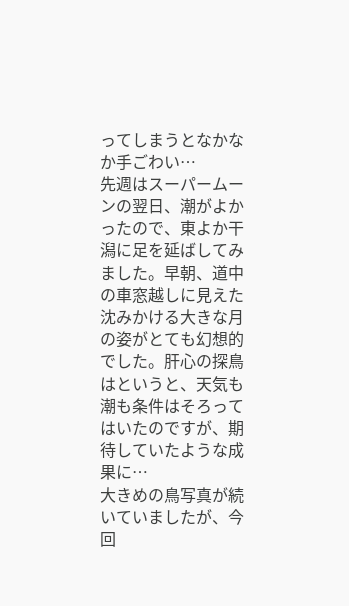ってしまうとなかなか手ごわい…
先週はスーパームーンの翌日、潮がよかったので、東よか干潟に足を延ばしてみました。早朝、道中の車窓越しに見えた沈みかける大きな月の姿がとても幻想的でした。肝心の探鳥はというと、天気も潮も条件はそろってはいたのですが、期待していたような成果に…
大きめの鳥写真が続いていましたが、今回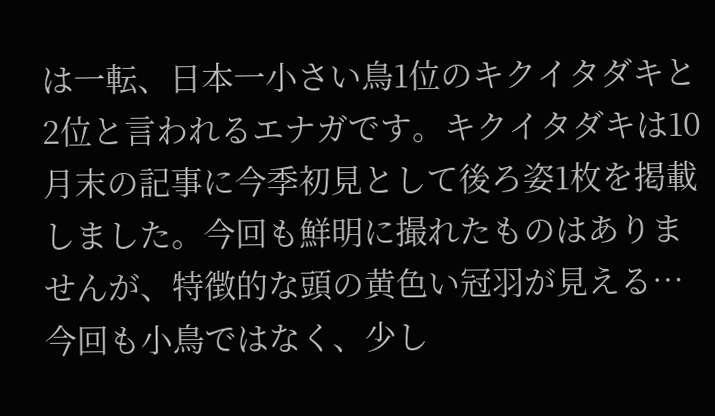は一転、日本一小さい鳥1位のキクイタダキと2位と言われるエナガです。キクイタダキは10月末の記事に今季初見として後ろ姿1枚を掲載しました。今回も鮮明に撮れたものはありませんが、特徴的な頭の黄色い冠羽が見える…
今回も小鳥ではなく、少し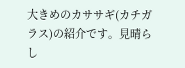大きめのカササギ(カチガラス)の紹介です。見晴らし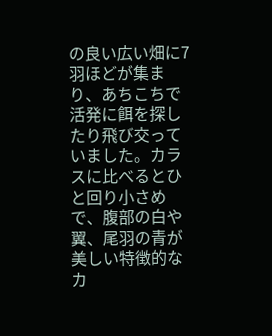の良い広い畑に7羽ほどが集まり、あちこちで活発に餌を探したり飛び交っていました。カラスに比べるとひと回り小さめで、腹部の白や翼、尾羽の青が美しい特徴的なカ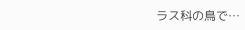ラス科の鳥で…